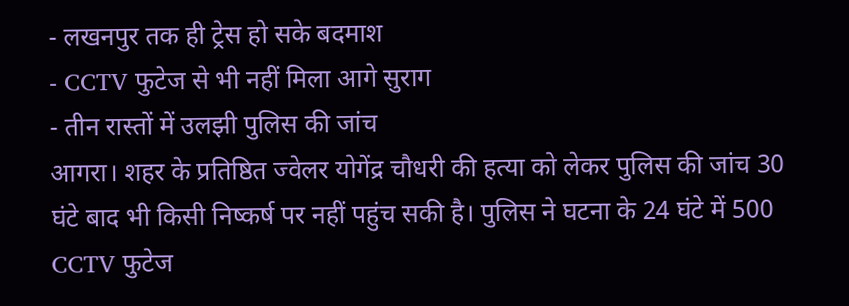- लखनपुर तक ही ट्रेस हो सके बदमाश
- CCTV फुटेज से भी नहीं मिला आगे सुराग
- तीन रास्तों में उलझी पुलिस की जांच
आगरा। शहर के प्रतिष्ठित ज्वेलर योगेंद्र चौधरी की हत्या को लेकर पुलिस की जांच 30 घंटे बाद भी किसी निष्कर्ष पर नहीं पहुंच सकी है। पुलिस ने घटना के 24 घंटे में 500 CCTV फुटेज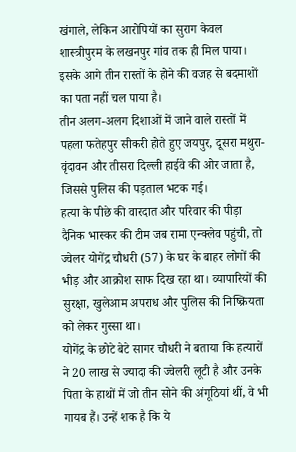खंगाले, लेकिन आरोपियों का सुराग केवल शास्त्रीपुरम के लखनपुर गांव तक ही मिल पाया। इसके आगे तीन रास्तों के होने की वजह से बदमाशों का पता नहीं चल पाया है।
तीन अलग-अलग दिशाओं में जाने वाले रास्तों में पहला फतेहपुर सीकरी होते हुए जयपुर, दूसरा मथुरा-वृंदावन और तीसरा दिल्ली हाईवे की ओर जाता है, जिससे पुलिस की पड़ताल भटक गई।
हत्या के पीछे की वारदात और परिवार की पीड़ा
दैनिक भास्कर की टीम जब रामा एन्क्लेव पहुंची, तो ज्वेलर योगेंद्र चौधरी (57) के घर के बाहर लोगों की भीड़ और आक्रोश साफ दिख रहा था। व्यापारियों की सुरक्षा, खुलेआम अपराध और पुलिस की निष्क्रियता को लेकर गुस्सा था।
योगेंद्र के छोटे बेटे सागर चौधरी ने बताया कि हत्यारों ने 20 लाख से ज्यादा की ज्वेलरी लूटी है और उनके पिता के हाथों में जो तीन सोने की अंगूठियां थीं, वे भी गायब हैं। उन्हें शक है कि ये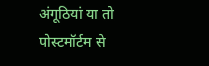अंगूठियां या तो पोस्टमॉर्टम से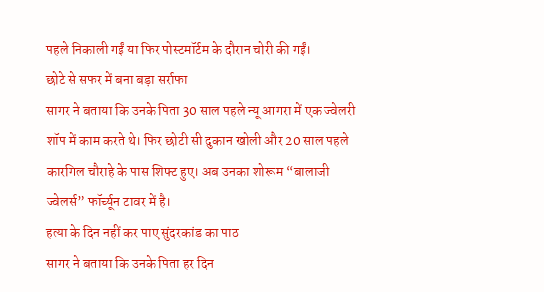पहले निकाली गईं या फिर पोस्टमॉर्टम के दौरान चोरी की गईं।
छोटे से सफर में बना बड़ा सर्राफा
सागर ने बताया कि उनके पिता 30 साल पहले न्यू आगरा में एक ज्वेलरी शॉप में काम करते थे। फिर छोटी सी दुकान खोली और 20 साल पहले कारगिल चौराहे के पास शिफ्ट हुए। अब उनका शोरूम “बालाजी ज्वेलर्स” फॉर्च्यून टावर में है।
हत्या के दिन नहीं कर पाए सुंदरकांड का पाठ
सागर ने बताया कि उनके पिता हर दिन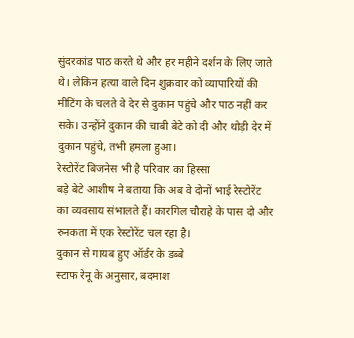सुंदरकांड पाठ करते थे और हर महीने दर्शन के लिए जाते थे। लेकिन हत्या वाले दिन शुक्रवार को व्यापारियों की मीटिंग के चलते वे देर से दुकान पहुंचे और पाठ नहीं कर सके। उन्होंने दुकान की चाबी बेटे को दी और थोड़ी देर में दुकान पहुंचे, तभी हमला हुआ।
रेस्टोरेंट बिजनेस भी है परिवार का हिस्सा
बड़े बेटे आशीष ने बताया कि अब वे दोनों भाई रेस्टोरेंट का व्यवसाय संभालते हैं। कारगिल चौराहे के पास दो और रुनकता में एक रेस्टोरेंट चल रहा है।
दुकान से गायब हुए ऑर्डर के डब्बे
स्टाफ रेनू के अनुसार, बदमाश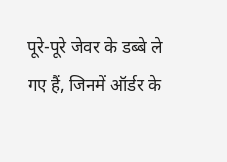पूरे-पूरे जेवर के डब्बे ले गए हैं, जिनमें ऑर्डर के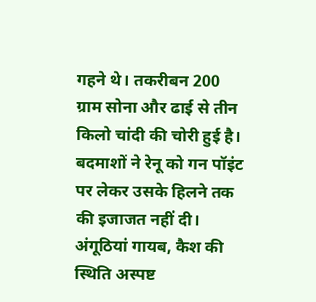गहने थे। तकरीबन 200 ग्राम सोना और ढाई से तीन किलो चांदी की चोरी हुई है। बदमाशों ने रेनू को गन पॉइंट पर लेकर उसके हिलने तक की इजाजत नहीं दी।
अंगूठियां गायब, कैश की स्थिति अस्पष्ट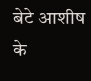बेटे आशीष के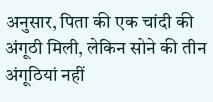अनुसार, पिता की एक चांदी की अंगूठी मिली, लेकिन सोने की तीन अंगूठियां नहीं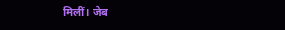मिलीं। जेब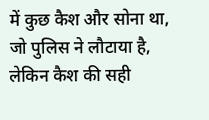में कुछ कैश और सोना था, जो पुलिस ने लौटाया है, लेकिन कैश की सही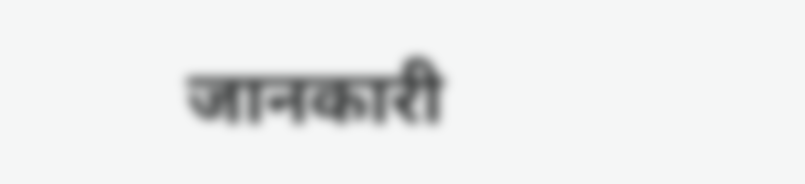जानकारी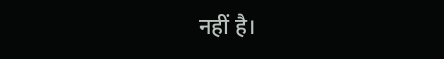नहीं है।